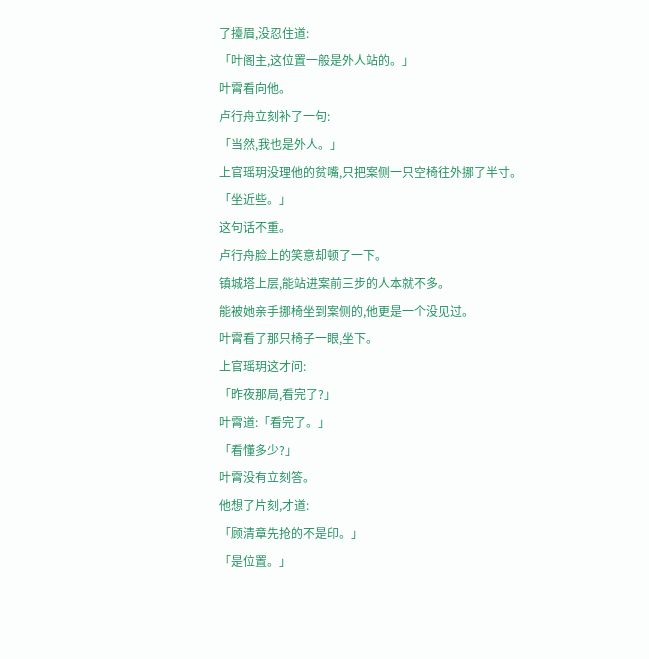了擡眉,没忍住道:
「叶阁主,这位置一般是外人站的。」
叶霄看向他。
卢行舟立刻补了一句:
「当然,我也是外人。」
上官瑶玥没理他的贫嘴,只把案侧一只空椅往外挪了半寸。
「坐近些。」
这句话不重。
卢行舟脸上的笑意却顿了一下。
镇城塔上层,能站进案前三步的人本就不多。
能被她亲手挪椅坐到案侧的,他更是一个没见过。
叶霄看了那只椅子一眼,坐下。
上官瑶玥这才问:
「昨夜那局,看完了?」
叶霄道:「看完了。」
「看懂多少?」
叶霄没有立刻答。
他想了片刻,才道:
「顾清章先抢的不是印。」
「是位置。」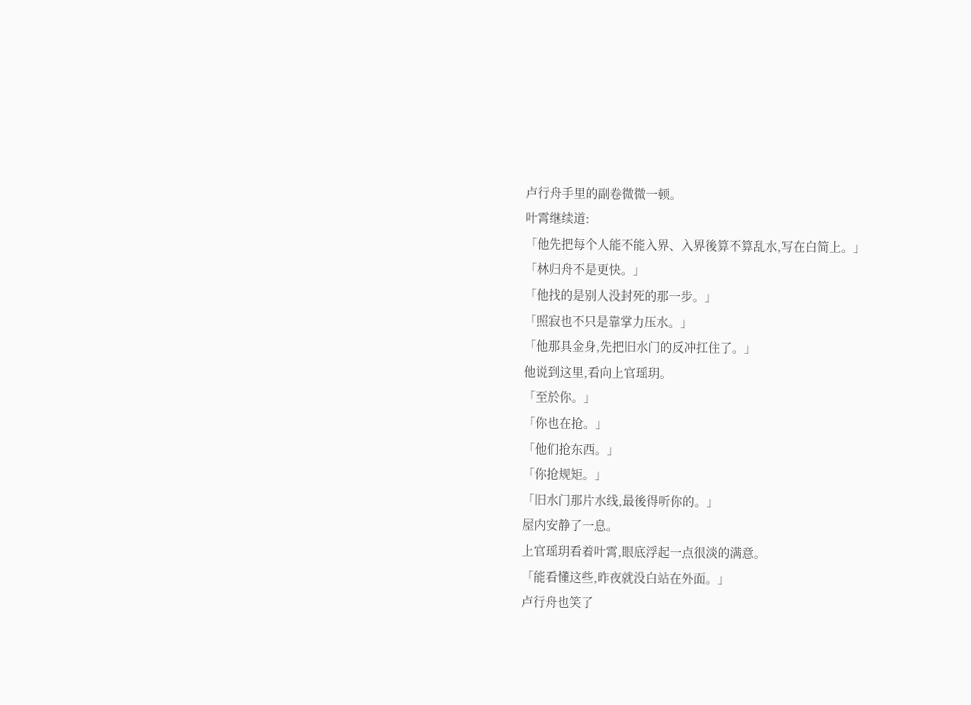卢行舟手里的副卷微微一顿。
叶霄继续道:
「他先把每个人能不能入界、入界後算不算乱水,写在白简上。」
「林归舟不是更快。」
「他找的是别人没封死的那一步。」
「照寂也不只是靠掌力压水。」
「他那具金身,先把旧水门的反冲扛住了。」
他说到这里,看向上官瑶玥。
「至於你。」
「你也在抢。」
「他们抢东西。」
「你抢规矩。」
「旧水门那片水线,最後得听你的。」
屋内安静了一息。
上官瑶玥看着叶霄,眼底浮起一点很淡的满意。
「能看懂这些,昨夜就没白站在外面。」
卢行舟也笑了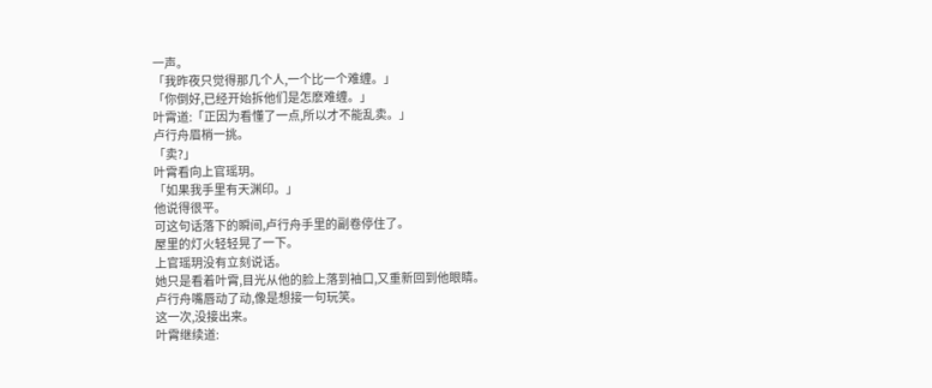一声。
「我昨夜只觉得那几个人,一个比一个难缠。」
「你倒好,已经开始拆他们是怎麽难缠。」
叶霄道:「正因为看懂了一点,所以才不能乱卖。」
卢行舟眉梢一挑。
「卖?」
叶霄看向上官瑶玥。
「如果我手里有天渊印。」
他说得很平。
可这句话落下的瞬间,卢行舟手里的副卷停住了。
屋里的灯火轻轻晃了一下。
上官瑶玥没有立刻说话。
她只是看着叶霄,目光从他的脸上落到袖口,又重新回到他眼睛。
卢行舟嘴唇动了动,像是想接一句玩笑。
这一次,没接出来。
叶霄继续道: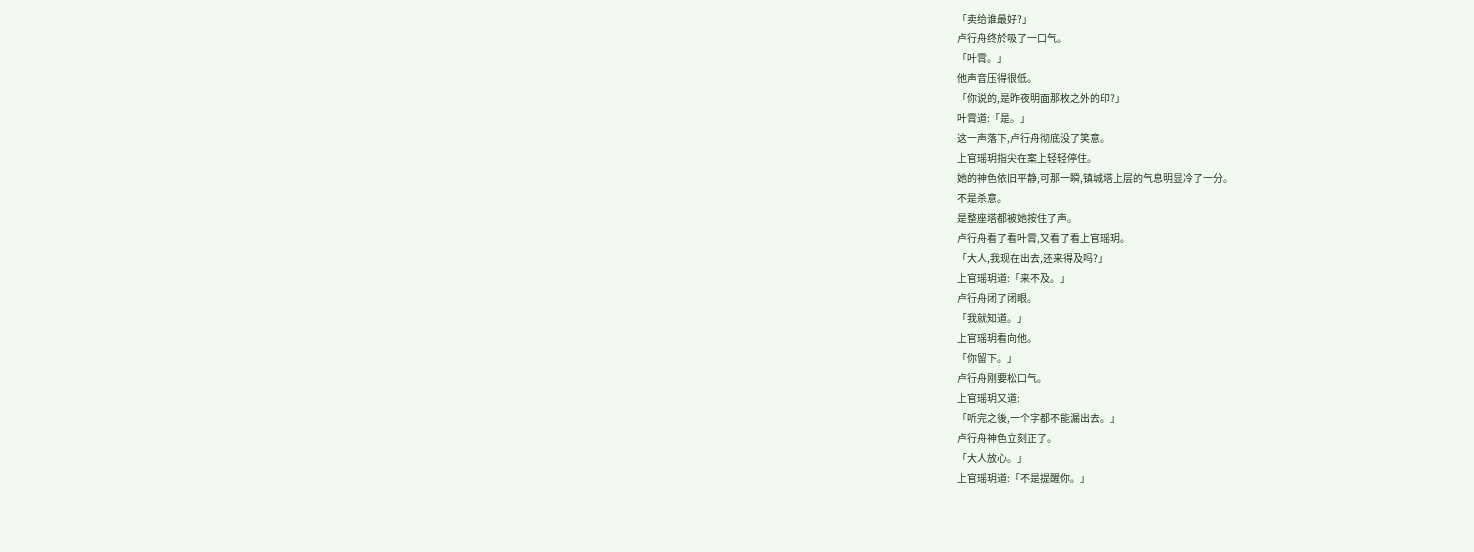「卖给谁最好?」
卢行舟终於吸了一口气。
「叶霄。」
他声音压得很低。
「你说的,是昨夜明面那枚之外的印?」
叶霄道:「是。」
这一声落下,卢行舟彻底没了笑意。
上官瑶玥指尖在案上轻轻停住。
她的神色依旧平静,可那一瞬,镇城塔上层的气息明显冷了一分。
不是杀意。
是整座塔都被她按住了声。
卢行舟看了看叶霄,又看了看上官瑶玥。
「大人,我现在出去,还来得及吗?」
上官瑶玥道:「来不及。」
卢行舟闭了闭眼。
「我就知道。」
上官瑶玥看向他。
「你留下。」
卢行舟刚要松口气。
上官瑶玥又道:
「听完之後,一个字都不能漏出去。」
卢行舟神色立刻正了。
「大人放心。」
上官瑶玥道:「不是提醒你。」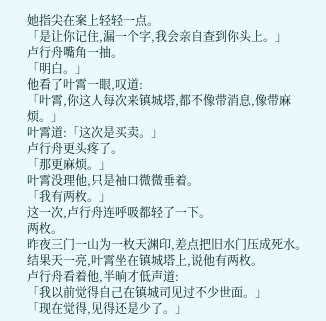她指尖在案上轻轻一点。
「是让你记住,漏一个字,我会亲自查到你头上。」
卢行舟嘴角一抽。
「明白。」
他看了叶霄一眼,叹道:
「叶霄,你这人每次来镇城塔,都不像带消息,像带麻烦。」
叶霄道:「这次是买卖。」
卢行舟更头疼了。
「那更麻烦。」
叶霄没理他,只是袖口微微垂着。
「我有两枚。」
这一次,卢行舟连呼吸都轻了一下。
两枚。
昨夜三门一山为一枚天渊印,差点把旧水门压成死水。
结果天一亮,叶霄坐在镇城塔上,说他有两枚。
卢行舟看着他,半晌才低声道:
「我以前觉得自己在镇城司见过不少世面。」
「现在觉得,见得还是少了。」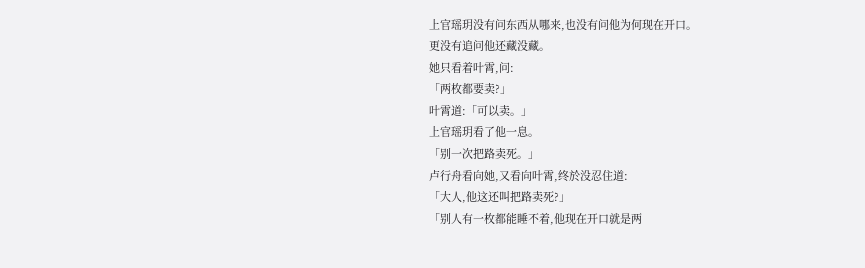上官瑶玥没有问东西从哪来,也没有问他为何现在开口。
更没有追问他还藏没藏。
她只看着叶霄,问:
「两枚都要卖?」
叶霄道:「可以卖。」
上官瑶玥看了他一息。
「别一次把路卖死。」
卢行舟看向她,又看向叶霄,终於没忍住道:
「大人,他这还叫把路卖死?」
「别人有一枚都能睡不着,他现在开口就是两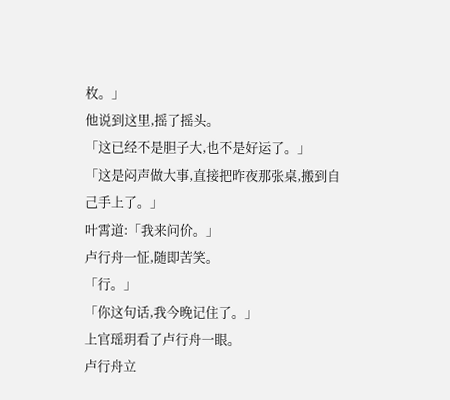枚。」
他说到这里,摇了摇头。
「这已经不是胆子大,也不是好运了。」
「这是闷声做大事,直接把昨夜那张桌,搬到自己手上了。」
叶霄道:「我来问价。」
卢行舟一怔,随即苦笑。
「行。」
「你这句话,我今晚记住了。」
上官瑶玥看了卢行舟一眼。
卢行舟立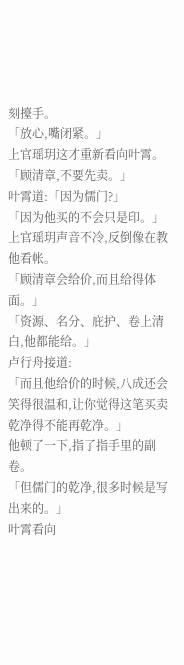刻擡手。
「放心,嘴闭紧。」
上官瑶玥这才重新看向叶霄。
「顾清章,不要先卖。」
叶霄道:「因为儒门?」
「因为他买的不会只是印。」
上官瑶玥声音不冷,反倒像在教他看帐。
「顾清章会给价,而且给得体面。」
「资源、名分、庇护、卷上清白,他都能给。」
卢行舟接道:
「而且他给价的时候,八成还会笑得很温和,让你觉得这笔买卖乾净得不能再乾净。」
他顿了一下,指了指手里的副卷。
「但儒门的乾净,很多时候是写出来的。」
叶霄看向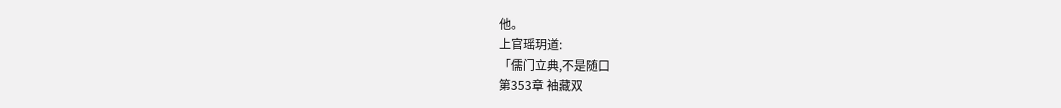他。
上官瑶玥道:
「儒门立典,不是随口
第353章 袖藏双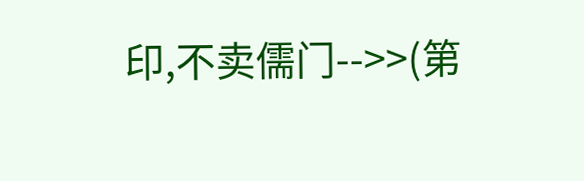印,不卖儒门-->>(第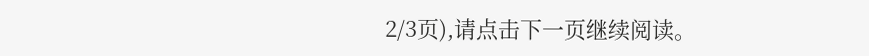2/3页),请点击下一页继续阅读。